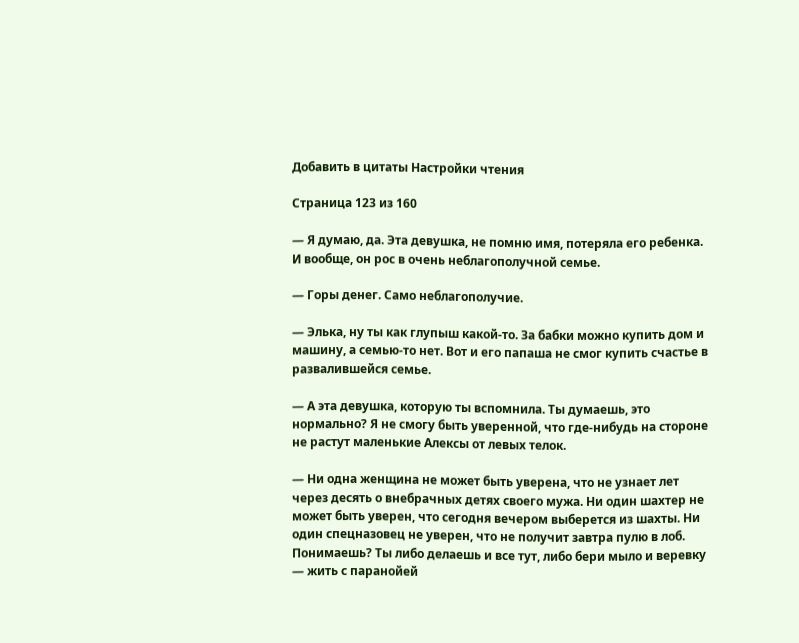Добавить в цитаты Настройки чтения

Страница 123 из 160

— Я думаю, да. Эта девушка, не помню имя, потеряла его ребенка. И вообще, он рос в очень неблагополучной семье.

— Горы денег. Само неблагополучие.

— Элька, ну ты как глупыш какой-то. За бабки можно купить дом и машину, а семью-то нет. Вот и его папаша не смог купить счастье в развалившейся семье.

— А эта девушка, которую ты вспомнила. Ты думаешь, это нормально? Я не смогу быть уверенной, что где-нибудь на стороне не растут маленькие Алексы от левых телок.

— Ни одна женщина не может быть уверена, что не узнает лет через десять о внебрачных детях своего мужа. Ни один шахтер не может быть уверен, что сегодня вечером выберется из шахты. Ни один спецназовец не уверен, что не получит завтра пулю в лоб. Понимаешь? Ты либо делаешь и все тут, либо бери мыло и веревку — жить с паранойей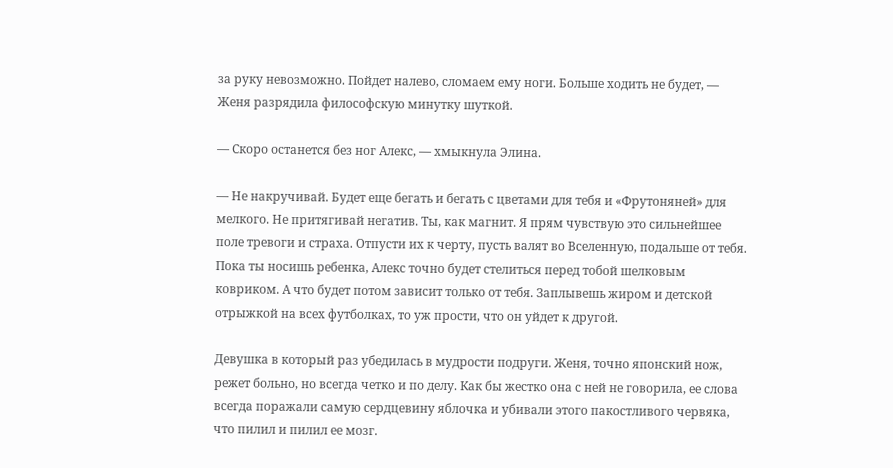за руку невозможно. Пойдет налево, сломаем ему ноги. Больше ходить не будет, — Женя разрядила философскую минутку шуткой.

— Скоро останется без ног Алекс, — хмыкнула Элина.

— Не накручивай. Будет еще бегать и бегать с цветами для тебя и «Фрутоняней» для мелкого. Не притягивай негатив. Ты, как магнит. Я прям чувствую это сильнейшее поле тревоги и страха. Отпусти их к черту, пусть валят во Вселенную, подальше от тебя. Пока ты носишь ребенка, Алекс точно будет стелиться перед тобой шелковым ковриком. А что будет потом зависит только от тебя. Заплывешь жиром и детской отрыжкой на всех футболках, то уж прости, что он уйдет к другой.

Девушка в который раз убедилась в мудрости подруги. Женя, точно японский нож, режет больно, но всегда четко и по делу. Как бы жестко она с ней не говорила, ее слова всегда поражали самую сердцевину яблочка и убивали этого пакостливого червяка, что пилил и пилил ее мозг.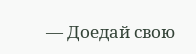— Доедай свою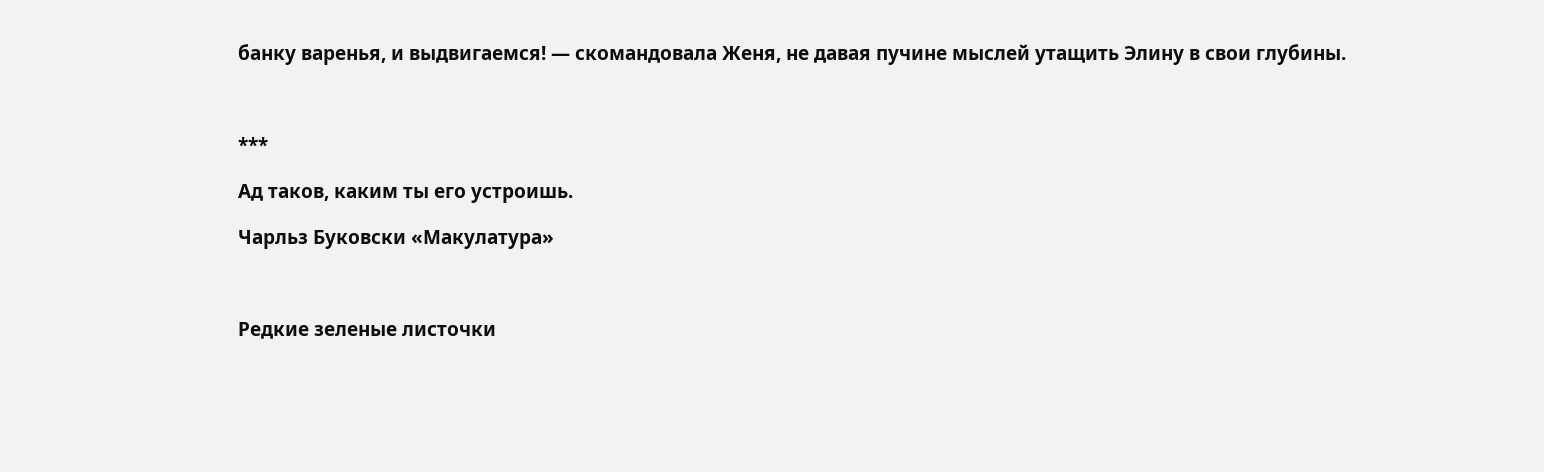банку варенья, и выдвигаемся! — скомандовала Женя, не давая пучине мыслей утащить Элину в свои глубины.



***

Ад таков, каким ты его устроишь.

Чарльз Буковски «Макулатура»



Редкие зеленые листочки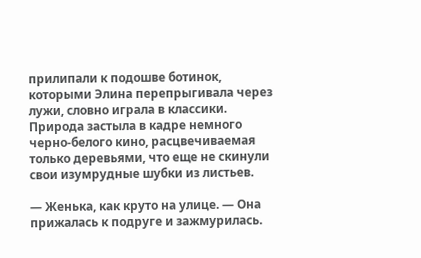прилипали к подошве ботинок, которыми Элина перепрыгивала через лужи, словно играла в классики. Природа застыла в кадре немного черно-белого кино, расцвечиваемая только деревьями, что еще не скинули свои изумрудные шубки из листьев.

— Женька, как круто на улице. — Она прижалась к подруге и зажмурилась.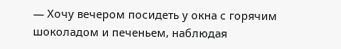— Хочу вечером посидеть у окна с горячим шоколадом и печеньем, наблюдая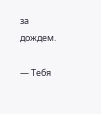за дождем.

— Тебя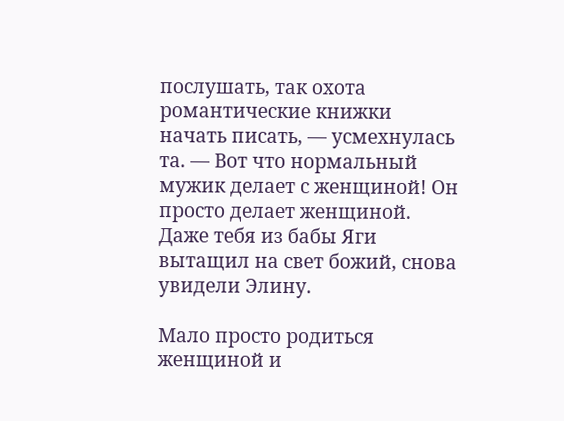послушать, так охота романтические книжки начать писать, — усмехнулась та. — Вот что нормальный мужик делает с женщиной! Он просто делает женщиной. Даже тебя из бабы Яги вытащил на свет божий, снова увидели Элину.

Мало просто родиться женщиной и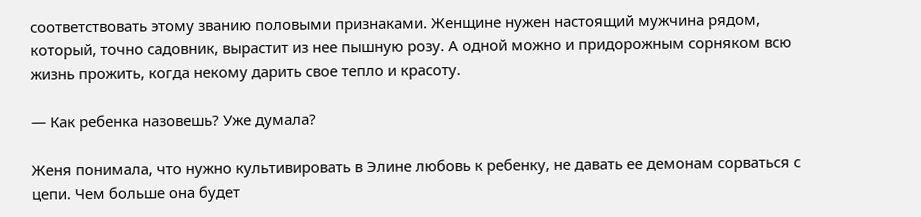соответствовать этому званию половыми признаками. Женщине нужен настоящий мужчина рядом, который, точно садовник, вырастит из нее пышную розу. А одной можно и придорожным сорняком всю жизнь прожить, когда некому дарить свое тепло и красоту.

— Как ребенка назовешь? Уже думала?

Женя понимала, что нужно культивировать в Элине любовь к ребенку, не давать ее демонам сорваться с цепи. Чем больше она будет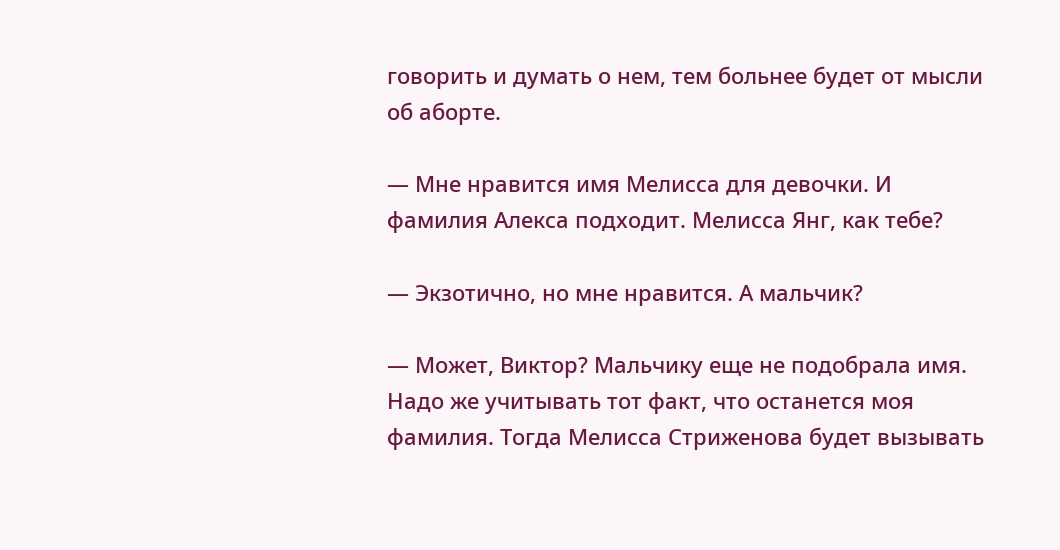говорить и думать о нем, тем больнее будет от мысли об аборте.

— Мне нравится имя Мелисса для девочки. И фамилия Алекса подходит. Мелисса Янг, как тебе?

— Экзотично, но мне нравится. А мальчик?

— Может, Виктор? Мальчику еще не подобрала имя. Надо же учитывать тот факт, что останется моя фамилия. Тогда Мелисса Стриженова будет вызывать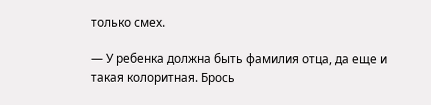только смех.

— У ребенка должна быть фамилия отца, да еще и такая колоритная. Брось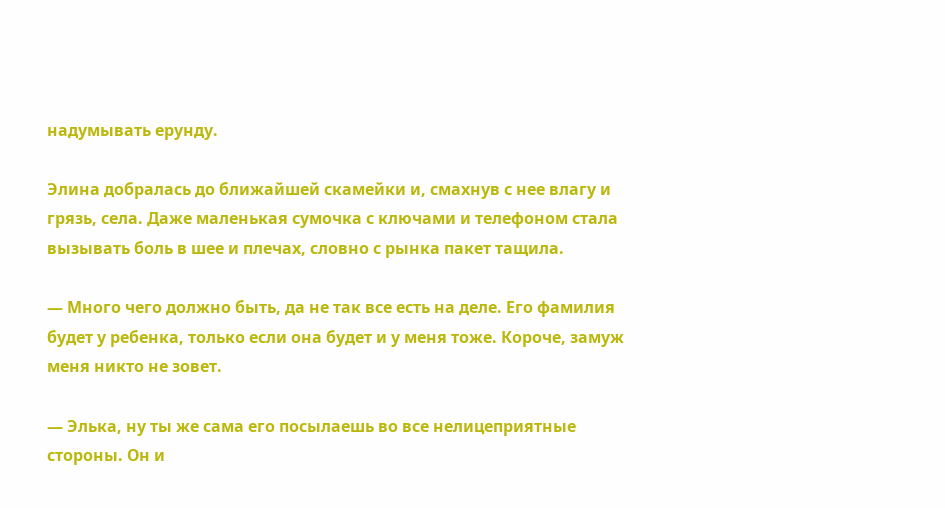надумывать ерунду.

Элина добралась до ближайшей скамейки и, смахнув с нее влагу и грязь, села. Даже маленькая сумочка с ключами и телефоном стала вызывать боль в шее и плечах, словно с рынка пакет тащила.

— Много чего должно быть, да не так все есть на деле. Его фамилия будет у ребенка, только если она будет и у меня тоже. Короче, замуж меня никто не зовет.

— Элька, ну ты же сама его посылаешь во все нелицеприятные стороны. Он и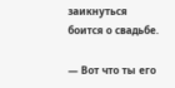заикнуться боится о свадьбе.

— Вот что ты его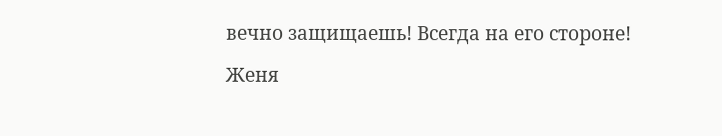вечно защищаешь! Всегда на его стороне!

Женя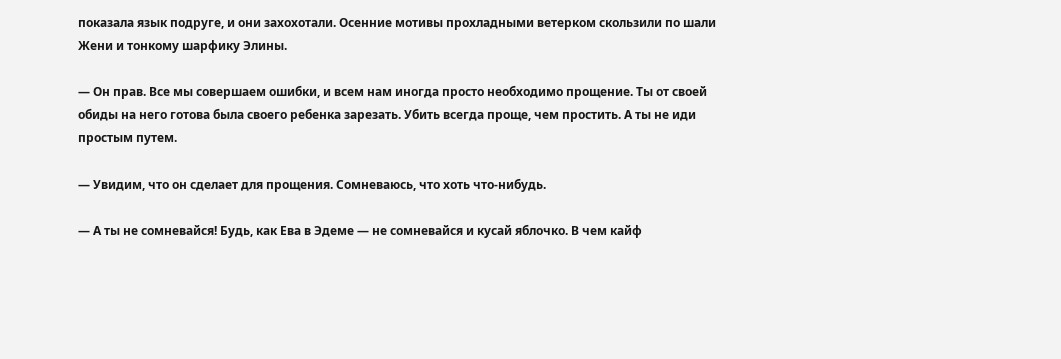показала язык подруге, и они захохотали. Осенние мотивы прохладными ветерком скользили по шали Жени и тонкому шарфику Элины.

— Он прав. Все мы совершаем ошибки, и всем нам иногда просто необходимо прощение. Ты от своей обиды на него готова была своего ребенка зарезать. Убить всегда проще, чем простить. А ты не иди простым путем.

— Увидим, что он сделает для прощения. Сомневаюсь, что хоть что-нибудь.

— А ты не сомневайся! Будь, как Ева в Эдеме — не сомневайся и кусай яблочко. В чем кайф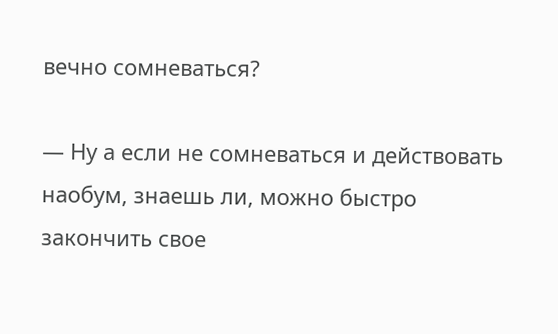вечно сомневаться?

— Ну а если не сомневаться и действовать наобум, знаешь ли, можно быстро закончить свое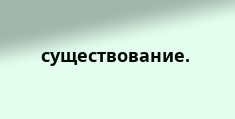существование.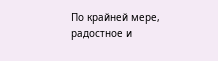По крайней мере, радостное и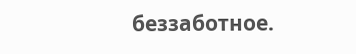беззаботное.